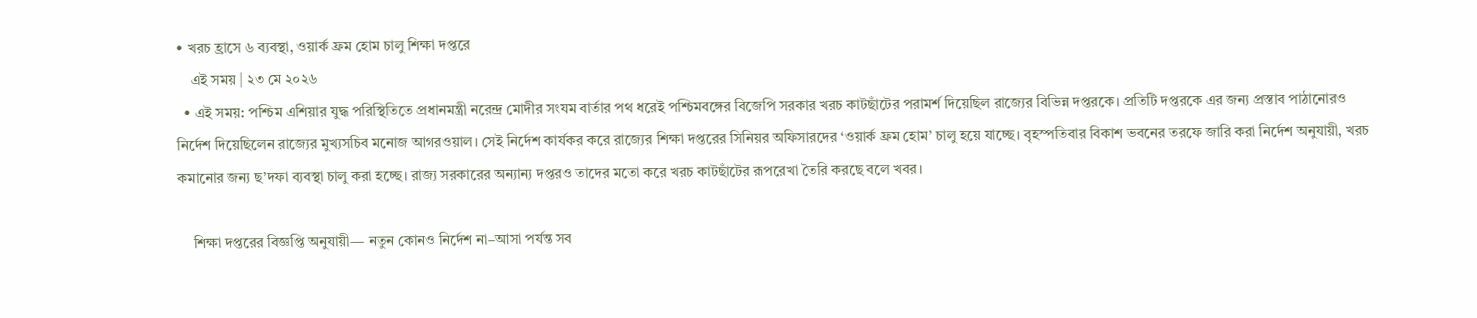• খরচ হ্রাসে ৬ ব্যবস্থা, ওয়ার্ক ফ্রম হোম চালু শিক্ষা দপ্তরে
    এই সময় | ২৩ মে ২০২৬
  • এই সময়: পশ্চিম এশিয়ার যুদ্ধ পরিস্থিতিতে প্রধানমন্ত্রী নরেন্দ্র মোদীর সংযম বার্তার পথ ধরেই পশ্চিমবঙ্গের বিজেপি সরকার খরচ কাটছাঁটের পরামর্শ দিয়েছিল রাজ্যের বিভিন্ন দপ্তরকে। প্রতিটি দপ্তরকে এর জন্য প্রস্তাব পাঠানোরও নির্দেশ দিয়েছিলেন রাজ্যের মুখ্যসচিব মনোজ আগরওয়াল। সেই নির্দেশ কার্যকর করে রাজ্যের শিক্ষা দপ্তরের সিনিয়র অফিসারদের ‘ওয়ার্ক ফ্রম হোম’ চালু হয়ে যাচ্ছে। বৃহস্পতিবার বিকাশ ভবনের তরফে জারি করা নির্দেশ অনুযায়ী, খরচ কমানোর জন্য ছ’দফা ব্যবস্থা চালু করা হচ্ছে। রাজ্য সরকারের অন্যান্য দপ্তরও তাদের মতো করে খরচ কাটছাঁটের রূপরেখা তৈরি করছে বলে খবর।

    শিক্ষা দপ্তরের বিজ্ঞপ্তি অনুযায়ী— নতুন কোনও নির্দেশ না–আসা পর্যন্ত সব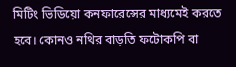মিটিং ভিডিয়ো কনফারেন্সের মাধ্যমেই করতে হবে। কোনও নথির বাড়তি ফটোকপি বা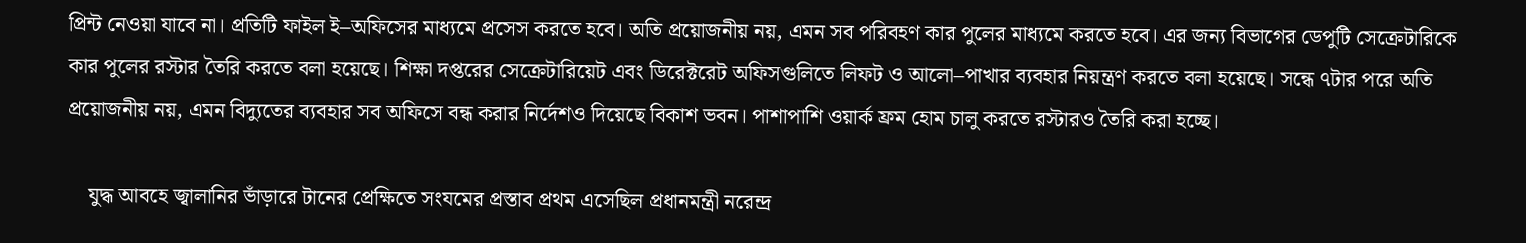প্রিন্ট নেওয়া যাবে না। প্রতিটি ফাইল ই–অফিসের মাধ্যমে প্রসেস করতে হবে। অতি প্রয়োজনীয় নয়, এমন সব পরিবহণ কার পুলের মাধ্যমে করতে হবে। এর জন্য বিভাগের ডেপুটি সেক্রেটারিকে কার পুলের রস্টার তৈরি করতে বলা হয়েছে। শিক্ষা দপ্তরের সেক্রেটারিয়েট এবং ডিরেক্টরেট অফিসগুলিতে লিফট ও আলো–পাখার ব্যবহার নিয়ন্ত্রণ করতে বলা হয়েছে। সন্ধে ৭টার পরে অতি প্রয়োজনীয় নয়, এমন বিদ্যুতের ব্যবহার সব অফিসে বন্ধ করার নির্দেশও দিয়েছে বিকাশ ভবন। পাশাপাশি ওয়ার্ক ফ্রম হোম চালু করতে রস্টারও তৈরি করা হচ্ছে।

    যুদ্ধ আবহে জ্বালানির ভাঁড়ারে টানের প্রেক্ষিতে সংযমের প্রস্তাব প্রথম এসেছিল প্রধানমন্ত্রী নরেন্দ্র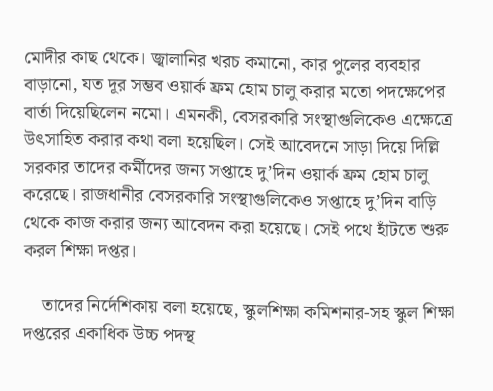মোদীর কাছ থেকে। জ্বালানির খরচ কমানো, কার পুলের ব্যবহার বাড়ানো, যত দূর সম্ভব ওয়ার্ক ফ্রম হোম চালু করার মতো পদক্ষেপের বার্তা দিয়েছিলেন নমো। এমনকী, বেসরকারি সংস্থাগুলিকেও এক্ষেত্রে উৎসাহিত করার কথা বলা হয়েছিল। সেই আবেদনে সাড়া দিয়ে দিল্লি সরকার তাদের কর্মীদের জন্য সপ্তাহে দু’দিন ওয়ার্ক ফ্রম হোম চালু করেছে। রাজধানীর বেসরকারি সংস্থাগুলিকেও সপ্তাহে দু’দিন বাড়ি থেকে কাজ করার জন্য আবেদন করা হয়েছে। সেই পথে হাঁটতে শুরু করল শিক্ষা দপ্তর।

    তাদের নির্দেশিকায় বলা হয়েছে, স্কুলশিক্ষা কমিশনার-সহ স্কুল শিক্ষা দপ্তরের একাধিক উচ্চ পদস্থ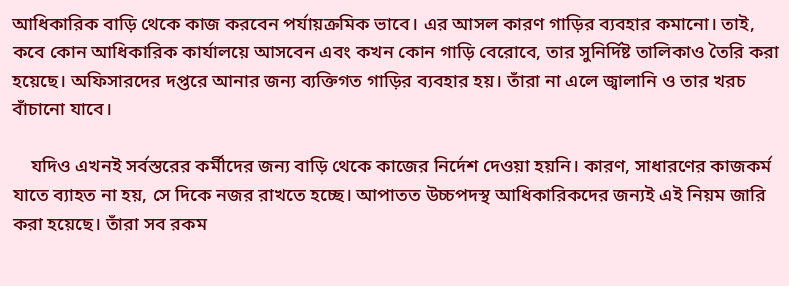আধিকারিক বাড়ি থেকে কাজ করবেন পর্যায়ক্রমিক ভাবে। এর আসল কারণ গাড়ির ব্যবহার কমানো। তাই, কবে কোন আধিকারিক কার্যালয়ে আসবেন এবং কখন কোন গাড়ি বেরোবে, তার সুনির্দিষ্ট তালিকাও তৈরি করা হয়েছে। অফিসারদের দপ্তরে আনার জন্য ব্যক্তিগত গাড়ির ব্যবহার হয়। তাঁরা না এলে জ্বালানি ও তার খরচ বাঁচানো যাবে।

    যদিও এখনই সর্বস্তরের কর্মীদের জন্য বাড়ি থেকে কাজের নির্দেশ দেওয়া হয়নি। কারণ, সাধারণের কাজকর্ম যাতে ব্যাহত না হয়, সে দিকে নজর রাখতে হচ্ছে। আপাতত উচ্চপদস্থ আধিকারিকদের জন্যই এই নিয়ম জারি করা হয়েছে। তাঁরা সব রকম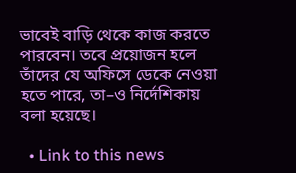ভাবেই বাড়ি থেকে কাজ করতে পারবেন। তবে প্রয়োজন হলে তাঁদের যে অফিসে ডেকে নেওয়া হতে পারে, তা–ও নির্দেশিকায় বলা হয়েছে।

  • Link to this news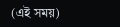(এই সময়)